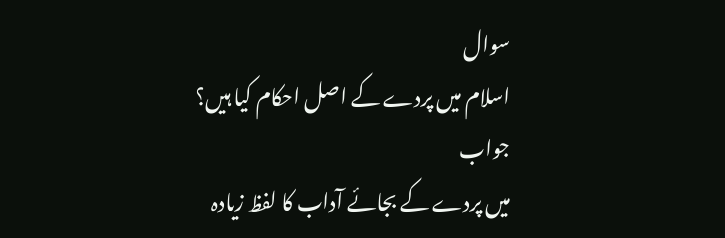سوال
اسلام میں پردے کے اصل احکام کیا ہیں؟
جواب
میں پردے کے بجائے آداب کا لفظ زیادہ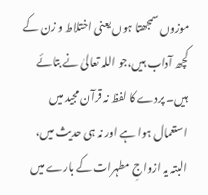موزوں سمجھتا ہوں یعنی اختلاط و زن کے کچھ آداب ہیں،جو اللہ تعالیٰ نے بتائے ہیں۔ پردے کا لفظ نہ قرآن مجید میں استعمال ہوا ہے اور نہ ہی حدیث میں، البتہ یہ ازواجِ مطہرات کے بارے میں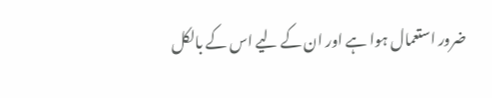ضرور استعمال ہوا ہے اور ان کے لیے اس کے بالکل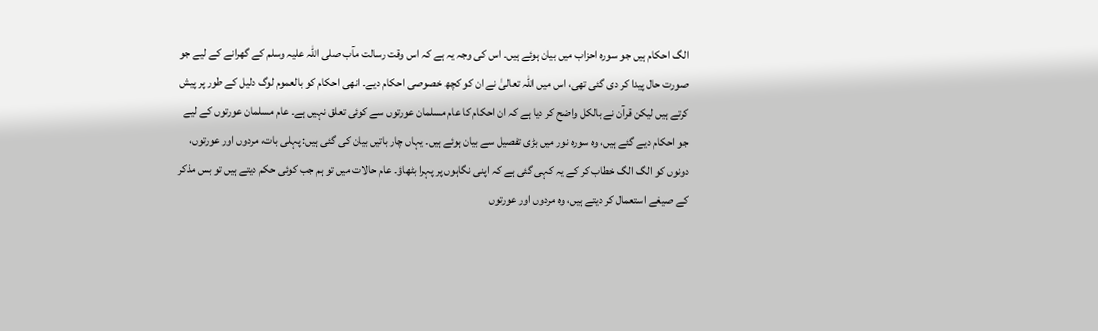الگ احکام ہیں جو سورہ احزاب میں بیان ہوئے ہیں۔ اس کی وجہ یہ ہے کہ اس وقت رسالت مآب صلی اللہ علیہ وسلم کے گھرانے کے لیے جو صورت حال پیدا کر دی گئی تھی، اس میں اللہ تعالیٰ نے ان کو کچھ خصوصی احکام دیے۔ انھی احکام کو بالعموم لوگ دلیل کے طور پر پیش کرتے ہیں لیکن قرآن نے بالکل واضح کر دیا ہے کہ ان احکام کا عام مسلمان عورتوں سے کوئی تعلق نہیں ہے۔ عام مسلمان عورتوں کے لیے جو احکام دیے گئے ہیں، وہ سورہ نور میں بڑی تفصیل سے بیان ہوئے ہیں۔ یہاں چار باتیں بیان کی گئی ہیں: پہلی بات، مردوں اور عورتوں، دونوں کو الگ الگ خطاب کر کے یہ کہی گئی ہے کہ اپنی نگاہوں پر پہرا بٹھاؤ۔ عام حالات میں تو ہم جب کوئی حکم دیتے ہیں تو بس مذکر کے صیغے استعمال کر دیتے ہیں، وہ مردوں اور عورتوں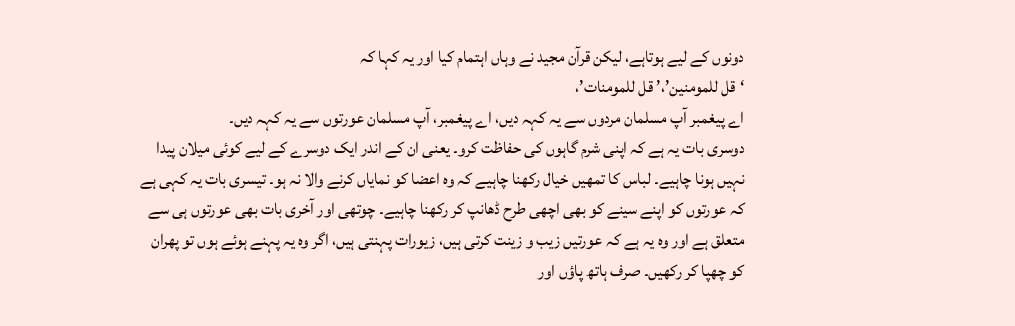دونوں کے لیے ہوتاہے، لیکن قرآن مجید نے وہاں اہتمام کیا اور یہ کہا کہ
‘قل للمومنین’،’ قل للمومنات’،
اے پیغمبر آپ مسلمان مردوں سے یہ کہہ دیں، اے پیغمبر، آپ مسلمان عورتوں سے یہ کہہ دیں۔
دوسری بات یہ ہے کہ اپنی شرم گاہوں کی حفاظت کرو۔ یعنی ان کے اندر ایک دوسرے کے لیے کوئی میلان پیدا نہیں ہونا چاہیے۔ لباس کا تمھیں خیال رکھنا چاہیے کہ وہ اعضا کو نمایاں کرنے والا نہ ہو۔ تیسری بات یہ کہی ہے کہ عورتوں کو اپنے سینے کو بھی اچھی طرح ڈھانپ کر رکھنا چاہیے۔ چوتھی اور آخری بات بھی عورتوں ہی سے متعلق ہے اور وہ یہ ہے کہ عورتیں زیب و زینت کرتی ہیں، زیورات پہنتی ہیں، اگر وہ یہ پہنے ہوئے ہوں تو پھران کو چھپا کر رکھیں۔ صرف ہاتھ پاؤں اور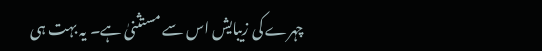چہرے کی زیبایش اس سے مستثنیٰ ہے۔ یہ بہت ہی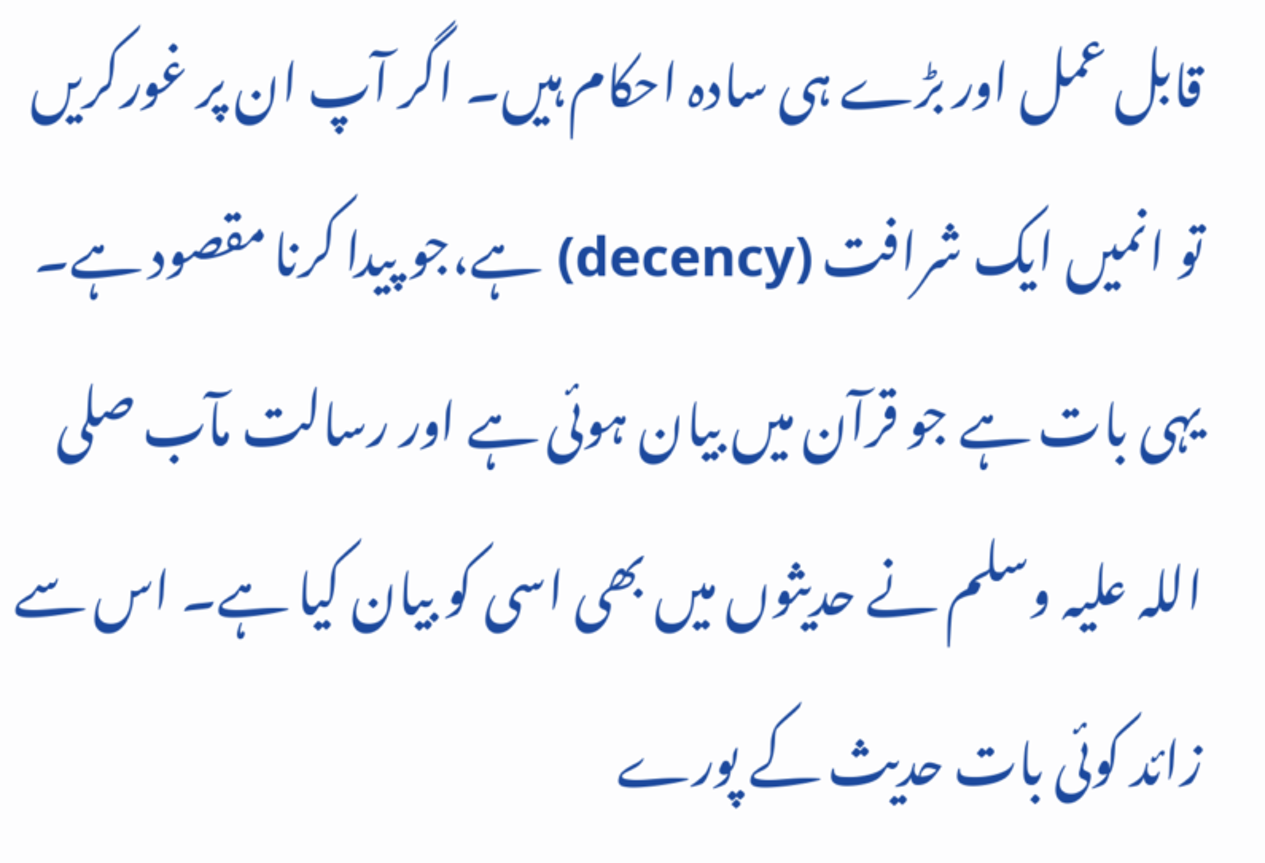قابل عمل اور بڑے ہی سادہ احکام ہیں۔ اگر آپ ان پر غورکریں تو انمیں ایک شرافت (decency) ہے،جو پیدا کرنا مقصود ہے۔ یہی بات ہے جو قرآن میں بیان ہوئی ہے اور رسالت مآب صلی اللہ علیہ وسلم نے حدیثوں میں بھی اسی کو بیان کیا ہے۔ اس سے زائد کوئی بات حدیث کے پورے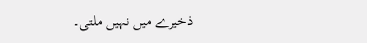ذخیرے میں نہیں ملتی۔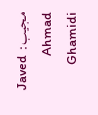مجیب: Javed Ahmad Ghamidi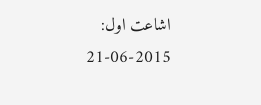اشاعت اول: 2015-06-21